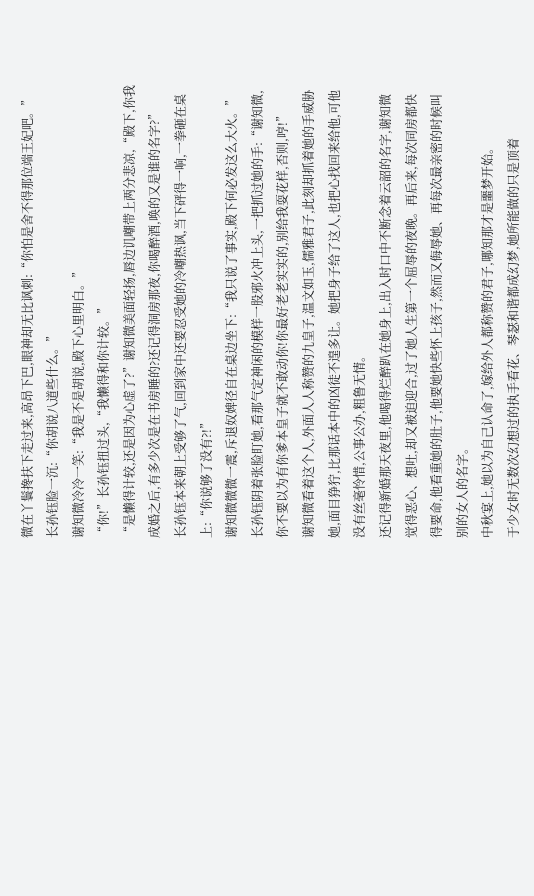微在丫鬟搀扶下走过来,高昂下巴,眼神却无比讽刺:“你怕是舍不得那位端王妃吧。”
长孙钰脸一沉:“你胡说八道些什么。”
谢知微冷冷一笑:“我是不是胡说,殿下心里明白。”
“你!”长孙钰扭过头,“我懒得和你计较。”
“是懒得计较,还是因为心虚了?”谢知微美面轻扬,唇边讥嘲带上两分悲凉,“殿下,你我成婚之后,有多少次是在书房睡的?还记得洞房那夜,你喝醉酒,唤的又是谁的名字?”
长孙钰本来朝上受够了气,回到家中还要忍受她的冷嘲热讽,当下砰得一响,一拳砸在桌上:“你说够了没有?!”
谢知微微微一震,斥退奴婢径自在桌边坐下:“我只说了事实,殿下何必发这么大火。”
长孙钰阴着张脸盯她,看那气定神闲的模样一股邪火冲上头,一把抓过她的手:“谢知微,你不要以为有你爹本皇子就不敢动你!你最好老老实实的,别给我耍花样,否则,哼!”
谢知微看着这个人,外面人人称赞的九皇子,温文如玉,儒雅君子,此刻却抓着她的手威胁她,面目狰狞,比那话本中的凶徒不遑多让。她把身子给了这人,也把心找回来给他,可他没有丝毫怜惜,公事公办,粗鲁无情。
还记得新婚那天夜里,他喝得烂醉趴在她身上,出入时口中不断念着云韶的名字,谢知微觉得恶心、想吐,却又被迫迎合,过了她人生第一个屈辱的夜晚。再后来,每次同房都快得要命,他看重她的肚子,他要她快些怀上孩子,然而又侮辱她、再每次最亲密的时候叫别的女人的名字。
中秋宴上,她以为自己认命了,嫁给外人都称赞的君子,哪知那才是噩梦开始。
于少女时无数次幻想过的执手看花、琴瑟和谐都成幻梦,她所能做的只是顶着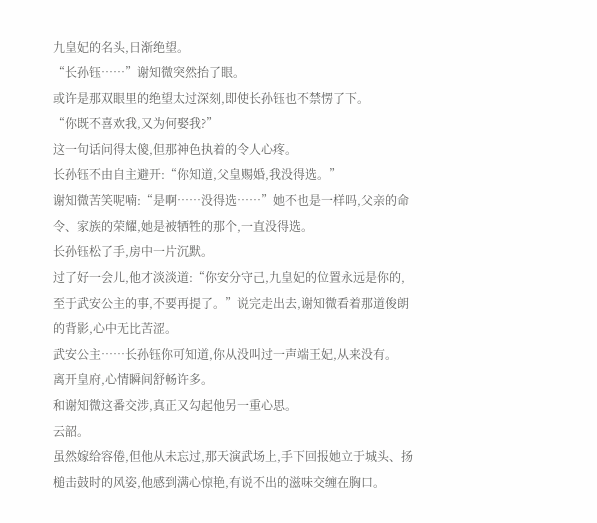九皇妃的名头,日渐绝望。
“长孙钰……”谢知微突然抬了眼。
或许是那双眼里的绝望太过深刻,即使长孙钰也不禁愣了下。
“你既不喜欢我,又为何娶我?”
这一句话问得太傻,但那神色执着的令人心疼。
长孙钰不由自主避开:“你知道,父皇赐婚,我没得选。”
谢知微苦笑呢喃:“是啊……没得选……”她不也是一样吗,父亲的命令、家族的荣耀,她是被牺牲的那个,一直没得选。
长孙钰松了手,房中一片沉默。
过了好一会儿,他才淡淡道:“你安分守己,九皇妃的位置永远是你的,至于武安公主的事,不要再提了。”说完走出去,谢知微看着那道俊朗的背影,心中无比苦涩。
武安公主……长孙钰你可知道,你从没叫过一声端王妃,从来没有。
离开皇府,心情瞬间舒畅许多。
和谢知微这番交涉,真正又勾起他另一重心思。
云韶。
虽然嫁给容倦,但他从未忘过,那天演武场上,手下回报她立于城头、扬槌击鼓时的风姿,他感到满心惊艳,有说不出的滋味交缠在胸口。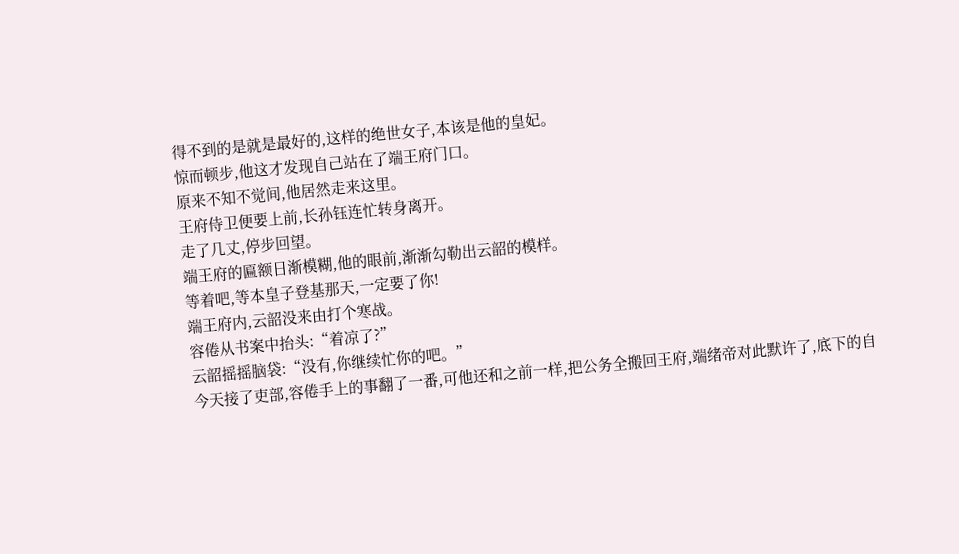得不到的是就是最好的,这样的绝世女子,本该是他的皇妃。
惊而顿步,他这才发现自己站在了端王府门口。
原来不知不觉间,他居然走来这里。
王府侍卫便要上前,长孙钰连忙转身离开。
走了几丈,停步回望。
端王府的匾额日渐模糊,他的眼前,渐渐勾勒出云韶的模样。
等着吧,等本皇子登基那天,一定要了你!
端王府内,云韶没来由打个寒战。
容倦从书案中抬头:“着凉了?”
云韶摇摇脑袋:“没有,你继续忙你的吧。”
今天接了吏部,容倦手上的事翻了一番,可他还和之前一样,把公务全搬回王府,端绪帝对此默许了,底下的自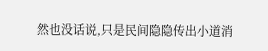然也没话说,只是民间隐隐传出小道消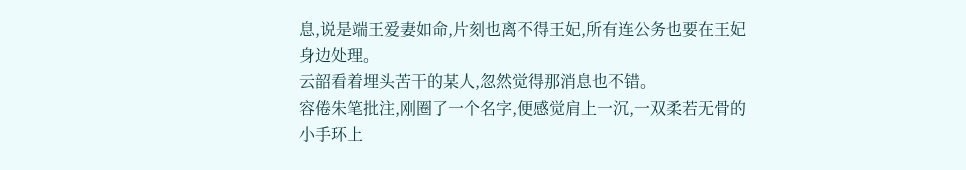息,说是端王爱妻如命,片刻也离不得王妃,所有连公务也要在王妃身边处理。
云韶看着埋头苦干的某人,忽然觉得那消息也不错。
容倦朱笔批注,刚圈了一个名字,便感觉肩上一沉,一双柔若无骨的小手环上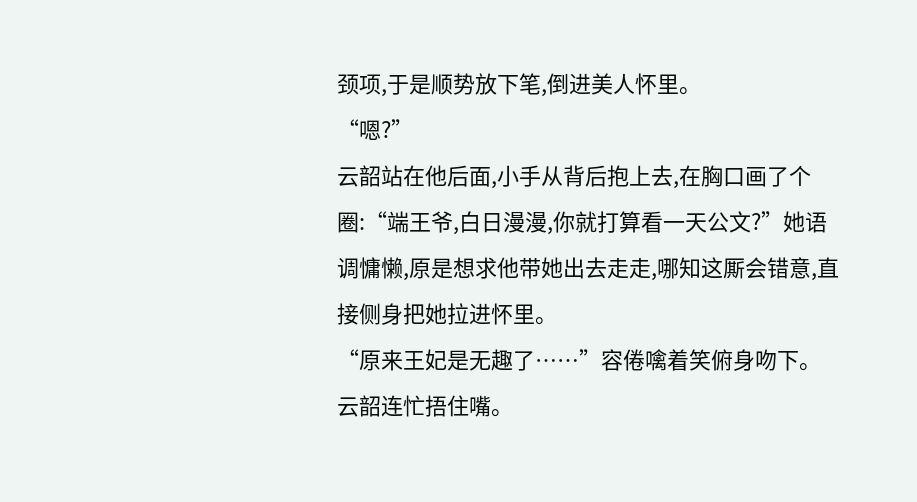颈项,于是顺势放下笔,倒进美人怀里。
“嗯?”
云韶站在他后面,小手从背后抱上去,在胸口画了个圈:“端王爷,白日漫漫,你就打算看一天公文?”她语调慵懒,原是想求他带她出去走走,哪知这厮会错意,直接侧身把她拉进怀里。
“原来王妃是无趣了……”容倦噙着笑俯身吻下。
云韶连忙捂住嘴。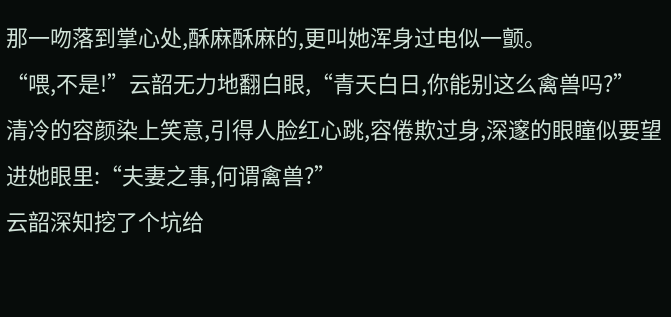那一吻落到掌心处,酥麻酥麻的,更叫她浑身过电似一颤。
“喂,不是!”云韶无力地翻白眼,“青天白日,你能别这么禽兽吗?”
清冷的容颜染上笑意,引得人脸红心跳,容倦欺过身,深邃的眼瞳似要望进她眼里:“夫妻之事,何谓禽兽?”
云韶深知挖了个坑给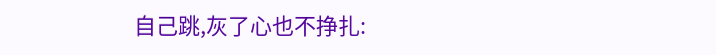自己跳,灰了心也不挣扎: